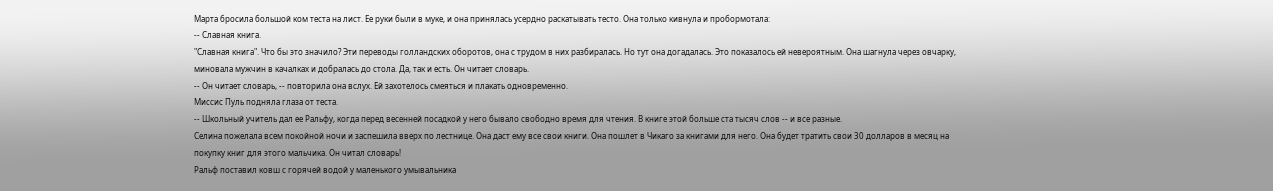Марта бросила большой ком теста на лист. Ее руки были в муке, и она принялась усердно раскатывать тесто. Она только кивнула и пробормотала:
-- Славная книга.
"Славная книга". Что бы это значило? Эти переводы голландских оборотов, она с трудом в них разбиралась. Но тут она догадалась. Это показалось ей невероятным. Она шагнула через овчарку, миновала мужчин в качалках и добралась до стола. Да, так и есть. Он читает словарь.
-- Он читает словарь, -- повторила она вслух. Ей захотелось смеяться и плакать одновременно.
Миссис Пуль подняла глаза от теста.
-- Школьный учитель дал ее Ральфу, когда перед весенней посадкой у него бывало свободно время для чтения. В книге этой больше ста тысяч слов -- и все разные.
Селина пожелала всем покойной ночи и заспешила вверх по лестнице. Она даст ему все свои книги. Она пошлет в Чикаго за книгами для него. Она будет тратить свои 30 долларов в месяц на покупку книг для этого мальчика. Он читал словарь!
Ральф поставил ковш с горячей водой у маленького умывальника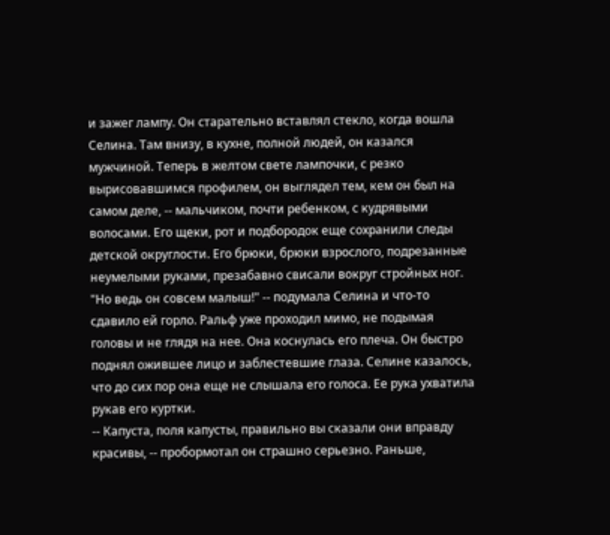и зажег лампу. Он старательно вставлял стекло, когда вошла Селина. Там внизу, в кухне, полной людей, он казался мужчиной. Теперь в желтом свете лампочки, с резко вырисовавшимся профилем, он выглядел тем, кем он был на самом деле, -- мальчиком, почти ребенком, с кудрявыми волосами. Его щеки, рот и подбородок еще сохранили следы детской округлости. Его брюки, брюки взрослого, подрезанные неумелыми руками, презабавно свисали вокруг стройных ног.
"Но ведь он совсем малыш!" -- подумала Селина и что-то сдавило ей горло. Ральф уже проходил мимо, не подымая головы и не глядя на нее. Она коснулась его плеча. Он быстро поднял ожившее лицо и заблестевшие глаза. Селине казалось, что до сих пор она еще не слышала его голоса. Ее рука ухватила рукав его куртки.
-- Капуста, поля капусты, правильно вы сказали они вправду красивы, -- пробормотал он страшно серьезно. Раньше,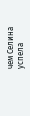чем Селина успела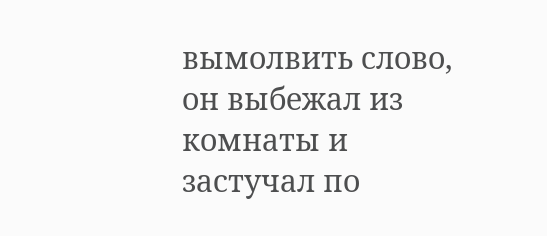вымолвить слово, он выбежал из комнаты и застучал по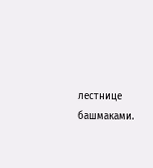лестнице башмаками.